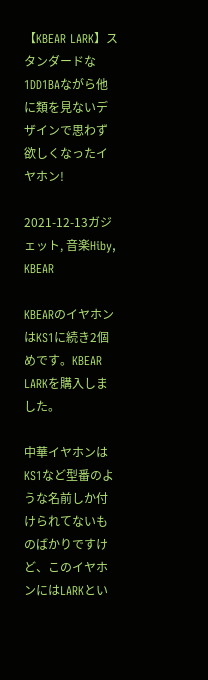【KBEAR LARK】スタンダードな1DD1BAながら他に類を見ないデザインで思わず欲しくなったイヤホン!

2021-12-13ガジェット, 音楽Hiby, KBEAR

KBEARのイヤホンはKS1に続き2個めです。KBEAR LARKを購入しました。

中華イヤホンはKS1など型番のような名前しか付けられてないものばかりですけど、このイヤホンにはLARKとい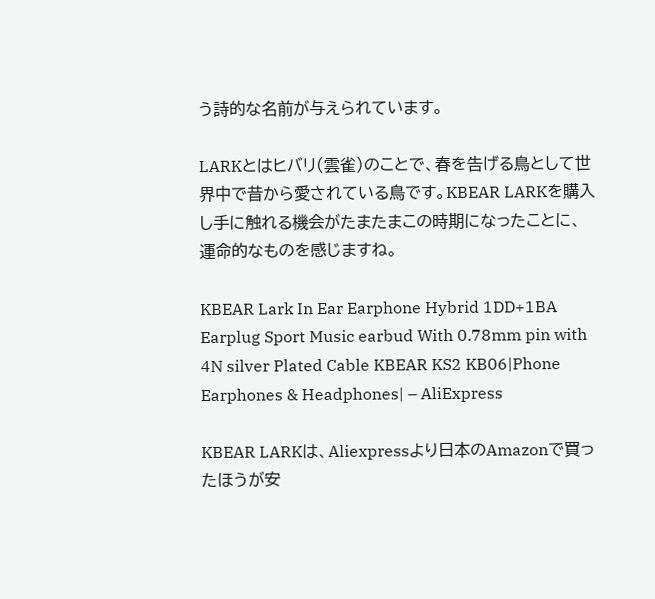う詩的な名前が与えられています。

LARKとはヒバリ(雲雀)のことで、春を告げる鳥として世界中で昔から愛されている鳥です。KBEAR LARKを購入し手に触れる機会がたまたまこの時期になったことに、運命的なものを感じますね。

KBEAR Lark In Ear Earphone Hybrid 1DD+1BA Earplug Sport Music earbud With 0.78mm pin with 4N silver Plated Cable KBEAR KS2 KB06|Phone Earphones & Headphones| – AliExpress

KBEAR LARKは、Aliexpressより日本のAmazonで買ったほうが安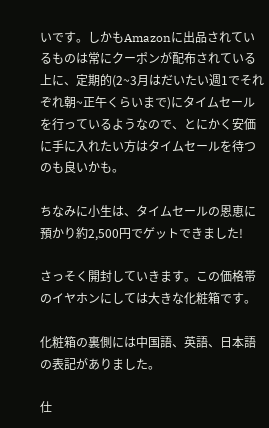いです。しかもAmazonに出品されているものは常にクーポンが配布されている上に、定期的(2~3月はだいたい週1でそれぞれ朝~正午くらいまで)にタイムセールを行っているようなので、とにかく安価に手に入れたい方はタイムセールを待つのも良いかも。

ちなみに小生は、タイムセールの恩恵に預かり約2,500円でゲットできました!

さっそく開封していきます。この価格帯のイヤホンにしては大きな化粧箱です。

化粧箱の裏側には中国語、英語、日本語の表記がありました。

仕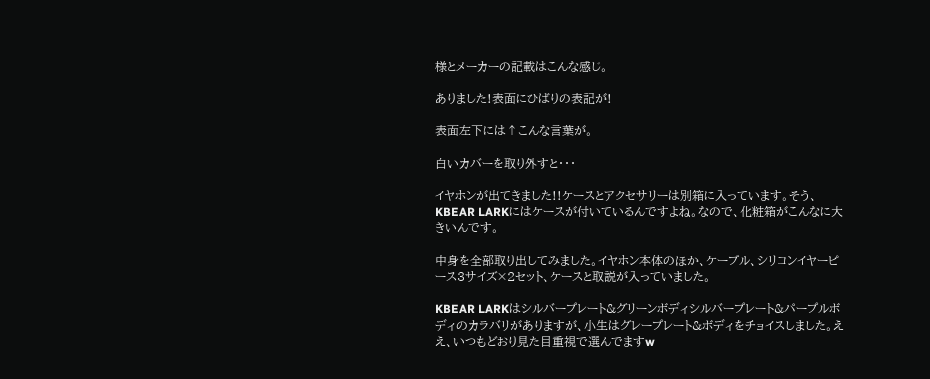様とメーカーの記載はこんな感じ。

ありました!表面にひばりの表記が!

表面左下には↑こんな言葉が。

白いカバーを取り外すと・・・

イヤホンが出てきました!!ケースとアクセサリーは別箱に入っています。そう、KBEAR LARKにはケースが付いているんですよね。なので、化粧箱がこんなに大きいんです。

中身を全部取り出してみました。イヤホン本体のほか、ケーブル、シリコンイヤーピース3サイズ×2セット、ケースと取説が入っていました。

KBEAR LARKはシルバープレート&グリーンボディシルバープレート&パープルボディのカラバリがありますが、小生はグレープレート&ボディをチョイスしました。ええ、いつもどおり見た目重視で選んでますw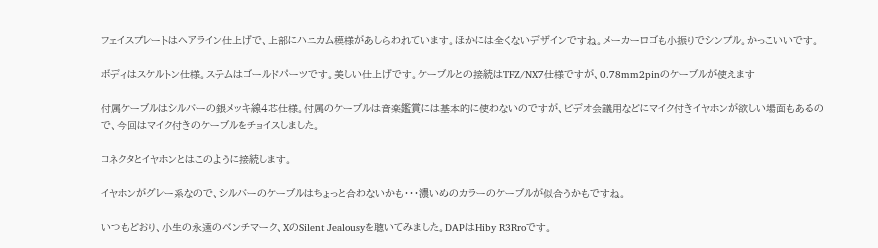フェイスプレートはヘアライン仕上げで、上部にハニカム模様があしらわれています。ほかには全くないデザインですね。メーカーロゴも小振りでシンプル。かっこいいです。

ボディはスケルトン仕様。ステムはゴールドパーツです。美しい仕上げです。ケーブルとの接続はTFZ/NX7仕様ですが、0.78mm2pinのケーブルが使えます

付属ケーブルはシルバーの銀メッキ線4芯仕様。付属のケーブルは音楽鑑賞には基本的に使わないのですが、ビデオ会議用などにマイク付きイヤホンが欲しい場面もあるので、今回はマイク付きのケーブルをチョイスしました。

コネクタとイヤホンとはこのように接続します。

イヤホンがグレー系なので、シルバーのケーブルはちょっと合わないかも・・・濃いめのカラーのケーブルが似合うかもですね。

いつもどおり、小生の永遠のベンチマーク、XのSilent Jealousyを聴いてみました。DAPはHiby R3Rroです。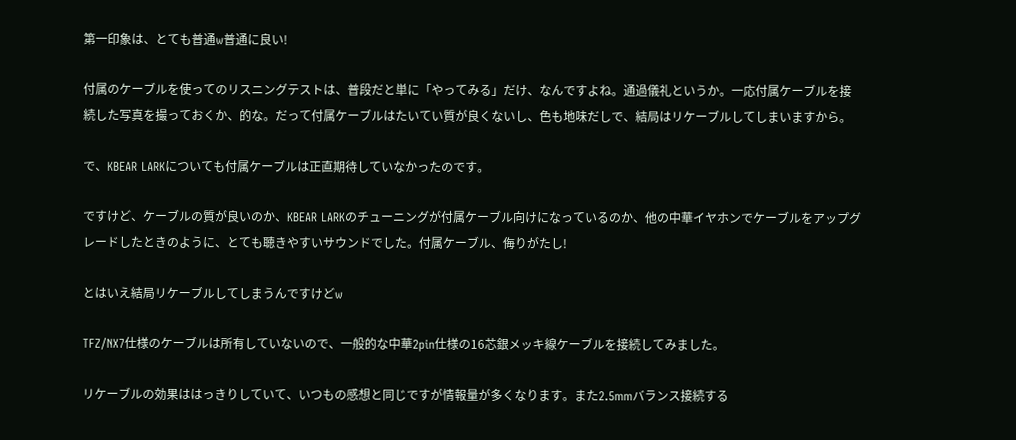第一印象は、とても普通w普通に良い!

付属のケーブルを使ってのリスニングテストは、普段だと単に「やってみる」だけ、なんですよね。通過儀礼というか。一応付属ケーブルを接続した写真を撮っておくか、的な。だって付属ケーブルはたいてい質が良くないし、色も地味だしで、結局はリケーブルしてしまいますから。

で、KBEAR LARKについても付属ケーブルは正直期待していなかったのです。

ですけど、ケーブルの質が良いのか、KBEAR LARKのチューニングが付属ケーブル向けになっているのか、他の中華イヤホンでケーブルをアップグレードしたときのように、とても聴きやすいサウンドでした。付属ケーブル、侮りがたし!

とはいえ結局リケーブルしてしまうんですけどw

TFZ/NX7仕様のケーブルは所有していないので、一般的な中華2pin仕様の16芯銀メッキ線ケーブルを接続してみました。

リケーブルの効果ははっきりしていて、いつもの感想と同じですが情報量が多くなります。また2.5mmバランス接続する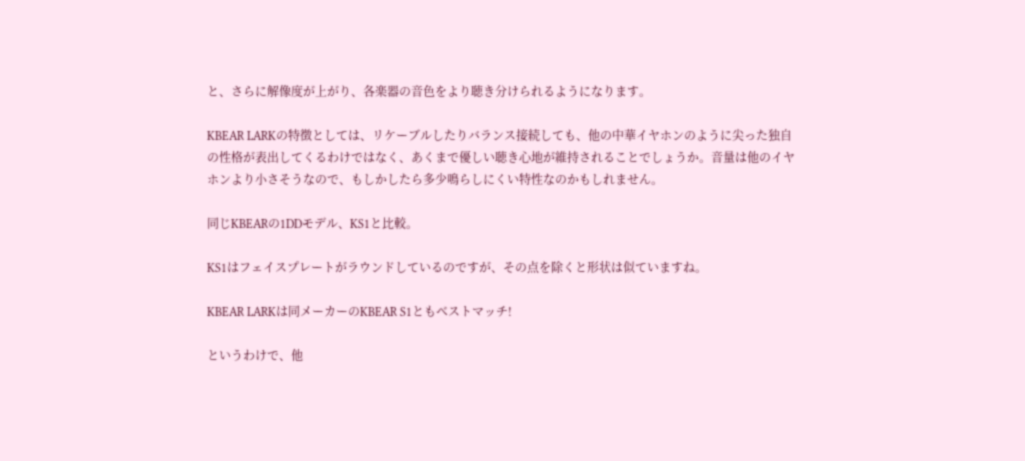と、さらに解像度が上がり、各楽器の音色をより聴き分けられるようになります。

KBEAR LARKの特徴としては、リケーブルしたりバランス接続しても、他の中華イヤホンのように尖った独自の性格が表出してくるわけではなく、あくまで優しい聴き心地が維持されることでしょうか。音量は他のイヤホンより小さそうなので、もしかしたら多少鳴らしにくい特性なのかもしれません。

同じKBEARの1DDモデル、KS1と比較。

KS1はフェイスプレートがラウンドしているのですが、その点を除くと形状は似ていますね。

KBEAR LARKは同メーカーのKBEAR S1ともベストマッチ!

というわけで、他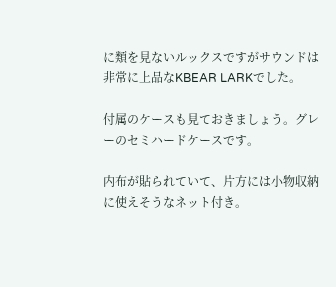に類を見ないルックスですがサウンドは非常に上品なKBEAR LARKでした。

付属のケースも見ておきましょう。グレーのセミハードケースです。

内布が貼られていて、片方には小物収納に使えそうなネット付き。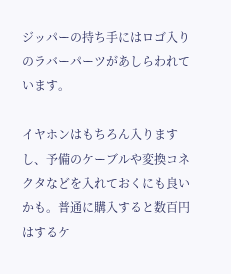ジッパーの持ち手にはロゴ入りのラバーパーツがあしらわれています。

イヤホンはもちろん入りますし、予備のケーブルや変換コネクタなどを入れておくにも良いかも。普通に購入すると数百円はするケ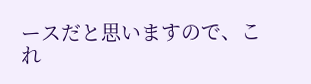ースだと思いますので、これ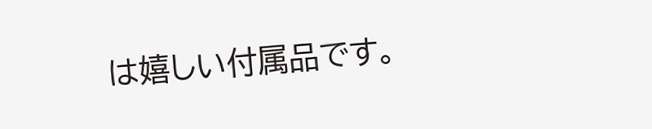は嬉しい付属品です。